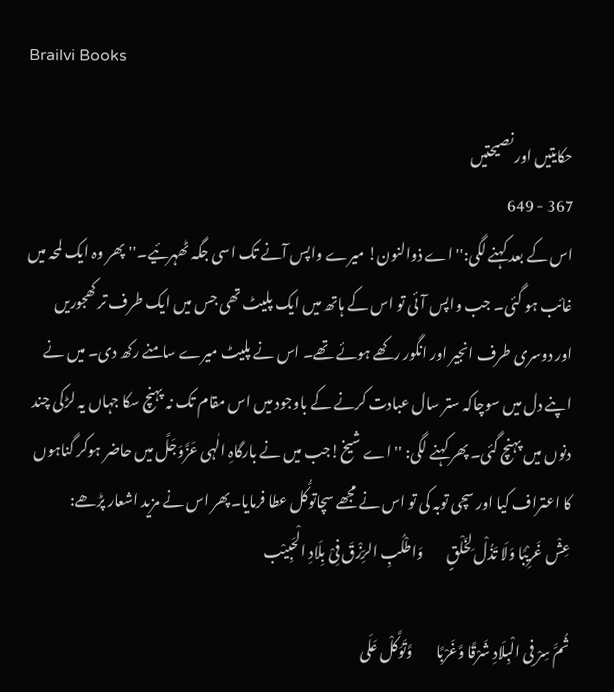Brailvi Books

حکایتیں اور نصیحتیں
367 - 649
اس کے بعد کہنے لگی:''اے ذوالنون! میرے واپس آنے تک اسی جگہ ٹھہرئیے۔''پھر وہ ایک لمحہ میں غائب ہو گئی۔ جب واپس آئی تو اس کے ہاتھ میں ایک پلیٹ تھی جس میں ایک طرف تر کھجوریں اور دوسری طرف انجیر اور انگور رکھے ہوئے تھے۔ اس نے پلیٹ میرے سامنے رکھ دی۔ میں نے اپنے دل میں سوچاکہ ستر سال عبادت کرنے کے باوجود میں اس مقام تک نہ پہنچ سکا جہاں یہ لڑکی چند دنوں میں پہنچ گئی۔ پھر کہنے لگی: ''اے شیخ!جب میں نے بارگاہِ الٰہی عَزَّوَجَلَّ میں حاضر ہوکر گناہوں کا اعتراف کیا اور سچی توبہ کی تو اس نے مجھے سچاتوکُّل عطا فرمایا۔پھر اس نے مزید اشعار پڑھے:
عِشْ غَرِیْبًا وَلَا تَذُلْ لِخَلْقٍ        وَاطْلُبِ الرِّزْقَ فِیْ بِلَادِ الْحَبِیْب

ثُمَّ سِرْ فِی الْبِلَادِ شَرْقًا وَّغَرْبًا        وَّتَوَکَّلْ عَلَی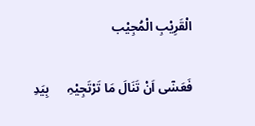الْقَرِیْبِ الْمُجِیْب

فَعَسٰٓی اَنْ تَنَالَ مَا تَرْتَجِیْہِ      بِیَدِ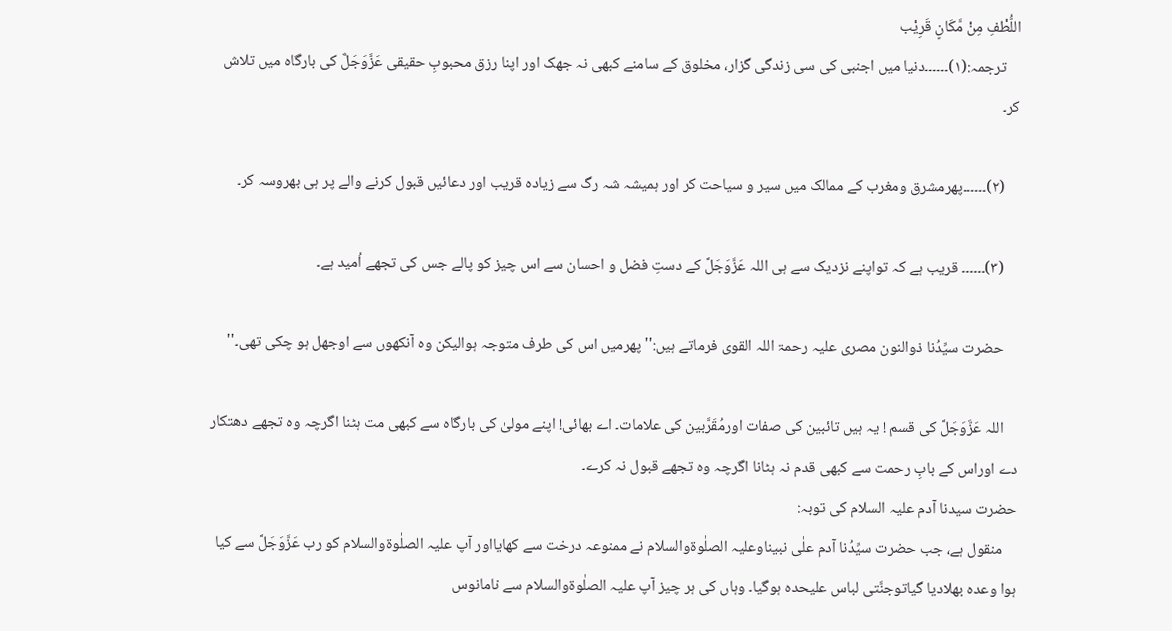اللُّطْفِ مِنْ مَّکَانٍ قَرِیْب
    ترجمہ:(۱)۔۔۔۔۔۔دنیا میں اجنبی کی سی زندگی گزار، مخلوق کے سامنے کبھی نہ جھک اور اپنا رزق محبوبِ حقیقی عَزَّوَجَلَّ کی بارگاہ میں تلاش کر۔

    (۲)۔۔۔۔۔۔پھرمشرق ومغرب کے ممالک میں سیر و سیاحت کر اور ہمیشہ شہ رگ سے زیادہ قریب اور دعائیں قبول کرنے والے پر ہی بھروسہ کر۔

    (۳)۔۔۔۔۔۔ قریب ہے کہ تواپنے نزدیک سے ہی اللہ عَزَّوَجَلَّ کے دستِ فضل و احسان سے اس چیز کو پالے جس کی تجھے اُمید ہے۔

    حضرت سیِّدُنا ذوالنون مصری علیہ رحمۃ اللہ القوی فرماتے ہیں:''پھرمیں اس کی طرف متوجہ ہوالیکن وہ آنکھوں سے اوجھل ہو چکی تھی۔''

    اللہ عَزَّوَجَلَّ کی قسم ! یہ ہیں تائبین کی صفات اورمُقَرَّبین کی علامات۔ اے بھائی! اپنے مولیٰ کی بارگاہ سے کبھی مت ہٹنا اگرچہ وہ تجھے دھتکار دے اوراس کے بابِ رحمت سے کبھی قدم نہ ہٹانا اگرچہ وہ تجھے قبول نہ کرے۔
حضرت سیدنا آدم علیہ السلام کی توبہ:
    منقول ہے، جب حضرت سیِّدُنا آدم علٰی نبیناوعلیہ الصلٰوۃوالسلام نے ممنوعہ درخت سے کھایااور آپ علیہ الصلٰوۃوالسلام کو رب عَزَّوَجَلَّ سے کیا ہوا وعدہ بھلادیا گیاتوجنَّتی لباس علیحدہ ہوگیا۔ وہاں کی ہر چیز آپ علیہ الصلٰوۃوالسلام سے نامانوس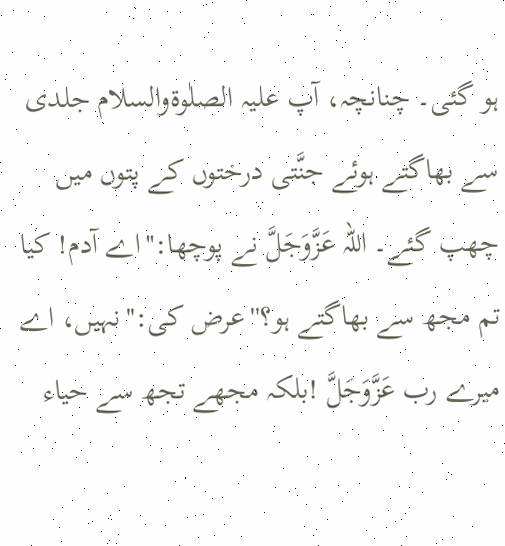ہو گئی۔ چنانچہ، آپ علیہ الصلٰوۃوالسلام جلدی سے بھاگتے ہوئے جنَّتی درختوں کے پتوں میں چھپ گئے۔ اللہ عَزَّوَجَلَّ نے پوچھا:''اے آدم! کیا تم مجھ سے بھاگتے ہو؟''عرض کی:''نہیں، اے میرے رب عَزَّوَجَلَّ !بلکہ مجھے تجھ سے حیاء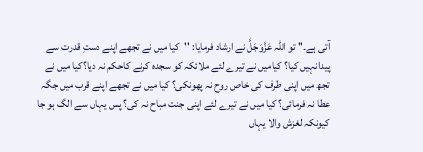آتی ہے۔'' تو اللہ عَزَّوَجَلَّ نے ارشاد فرمایا: ''کیا میں نے تجھے اپنے دستِ قدرت سے پیدانہیں کیا؟ کیامیں نے تیرے لئے ملائکہ کو سجدہ کرنے کاحکم نہ دیا؟کیا میں نے تجھ میں اپنی طرف کی خاص روح نہ پھونکی؟ کیا میں نے تجھے اپنے قرب میں جگہ عطا نہ فرمائی؟ کیا میں نے تیرے لئے اپنی جنت مباح نہ کی؟ پس یہاں سے الگ ہو جا کیونکہ لغزش والا یہاں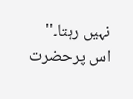نہیں رہتا۔'' اس پرحضرت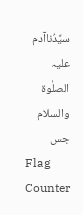سیِّدُناآدم علیہ الصلٰوۃ والسلام جس
Flag Counter